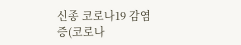신종 코로나19 감염증(코로나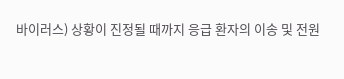바이러스) 상황이 진정될 때까지 응급 환자의 이송 및 전원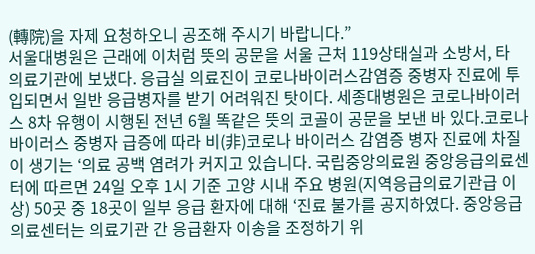(轉院)을 자제 요청하오니 공조해 주시기 바랍니다.”
서울대병원은 근래에 이처럼 뜻의 공문을 서울 근처 119상태실과 소방서, 타 의료기관에 보냈다. 응급실 의료진이 코로나바이러스감염증 중병자 진료에 투입되면서 일반 응급병자를 받기 어려워진 탓이다. 세종대병원은 코로나바이러스 8차 유행이 시행된 전년 6월 똑같은 뜻의 코골이 공문을 보낸 바 있다.코로나 바이러스 중병자 급증에 따라 비(非)코로나 바이러스 감염증 병자 진료에 차질이 생기는 ‘의료 공백 염려가 커지고 있습니다. 국립중앙의료원 중앙응급의료센터에 따르면 24일 오후 1시 기준 고양 시내 주요 병원(지역응급의료기관급 이상) 50곳 중 18곳이 일부 응급 환자에 대해 ‘진료 불가를 공지하였다. 중앙응급의료센터는 의료기관 간 응급환자 이송을 조정하기 위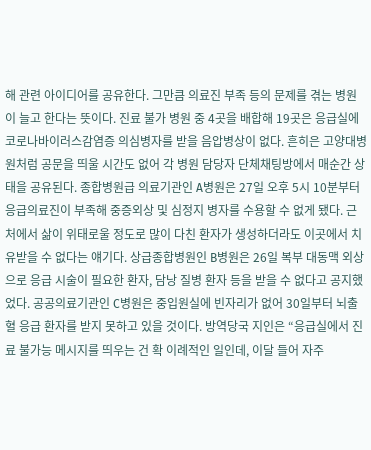해 관련 아이디어를 공유한다. 그만큼 의료진 부족 등의 문제를 겪는 병원이 늘고 한다는 뜻이다. 진료 불가 병원 중 4곳을 배합해 19곳은 응급실에 코로나바이러스감염증 의심병자를 받을 음압병상이 없다. 흔히은 고양대병원처럼 공문을 띄울 시간도 없어 각 병원 담당자 단체채팅방에서 매순간 상태을 공유된다. 종합병원급 의료기관인 A병원은 27일 오후 5시 10분부터 응급의료진이 부족해 중증외상 및 심정지 병자를 수용할 수 없게 됐다. 근처에서 삶이 위태로울 정도로 많이 다친 환자가 생성하더라도 이곳에서 치유받을 수 없다는 얘기다. 상급종합병원인 B병원은 26일 복부 대동맥 외상으로 응급 시술이 필요한 환자, 담낭 질병 환자 등을 받을 수 없다고 공지했었다. 공공의료기관인 C병원은 중입원실에 빈자리가 없어 30일부터 뇌출혈 응급 환자를 받지 못하고 있을 것이다. 방역당국 지인은 “응급실에서 진료 불가능 메시지를 띄우는 건 확 이례적인 일인데, 이달 들어 자주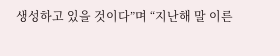생성하고 있을 것이다”며 “지난해 말 이른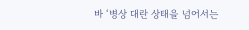바 ‘병상 대란 상태을 넘어서는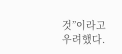것”이라고 우려했다.